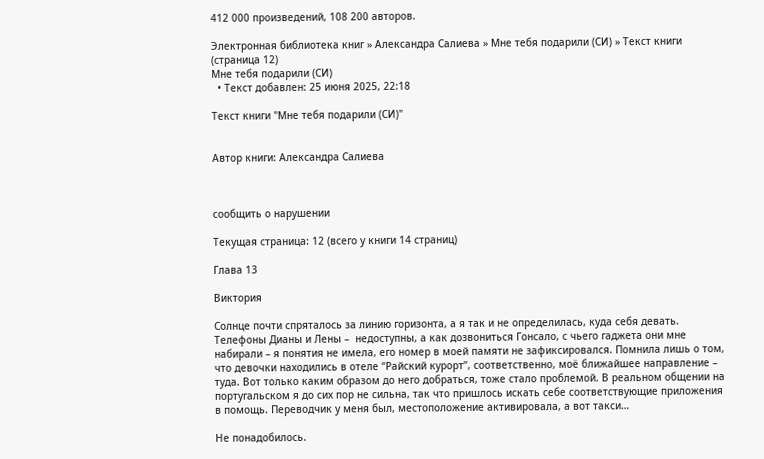412 000 произведений, 108 200 авторов.

Электронная библиотека книг » Александра Салиева » Мне тебя подарили (СИ) » Текст книги (страница 12)
Мне тебя подарили (СИ)
  • Текст добавлен: 25 июня 2025, 22:18

Текст книги "Мне тебя подарили (СИ)"


Автор книги: Александра Салиева



сообщить о нарушении

Текущая страница: 12 (всего у книги 14 страниц)

Глава 13

Виктория

Солнце почти спряталось за линию горизонта, а я так и не определилась, куда себя девать. Телефоны Дианы и Лены –  недоступны, а как дозвониться Гонсало, с чьего гаджета они мне набирали – я понятия не имела, его номер в моей памяти не зафиксировался. Помнила лишь о том, что девочки находились в отеле “Райский курорт”, соответственно, моё ближайшее направление – туда. Вот только каким образом до него добраться, тоже стало проблемой. В реальном общении на португальском я до сих пор не сильна, так что пришлось искать себе соответствующие приложения в помощь. Переводчик у меня был, местоположение активировала, а вот такси…

Не понадобилось.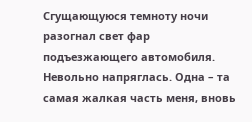Сгущающуюся темноту ночи разогнал свет фар подъезжающего автомобиля. Невольно напряглась. Одна – та самая жалкая часть меня, вновь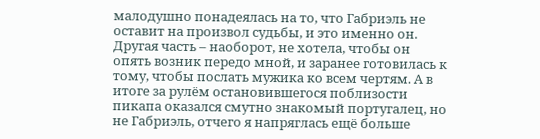малодушно понадеялась на то, что Габриэль не оставит на произвол судьбы, и это именно он. Другая часть – наоборот, не хотела, чтобы он опять возник передо мной, и заранее готовилась к тому, чтобы послать мужика ко всем чертям. А в итоге за рулём остановившегося поблизости пикапа оказался смутно знакомый португалец, но не Габриэль, отчего я напряглась ещё больше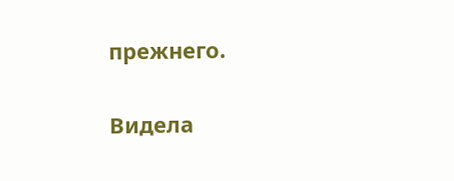прежнего.

Видела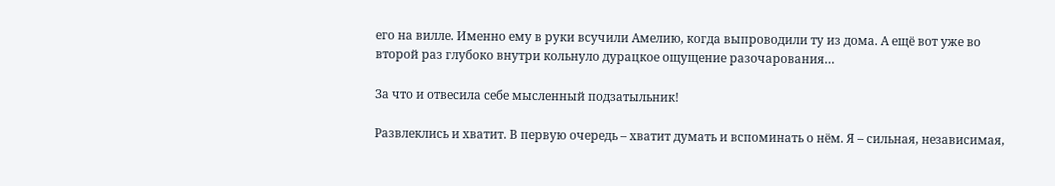его на вилле. Именно ему в руки всучили Амелию, когда выпроводили ту из дома. А ещё вот уже во второй раз глубоко внутри кольнуло дурацкое ощущение разочарования…

За что и отвесила себе мысленный подзатыльник!

Развлеклись и хватит. В первую очередь – хватит думать и вспоминать о нём. Я – сильная, независимая,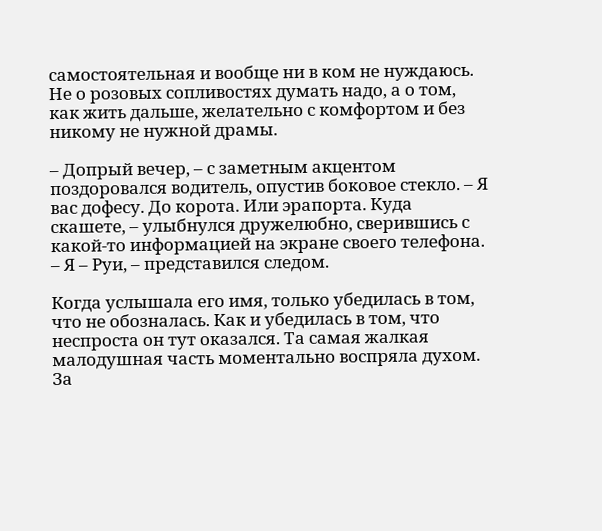самостоятельная и вообще ни в ком не нуждаюсь. Не о розовых сопливостях думать надо, а о том, как жить дальше, желательно с комфортом и без никому не нужной драмы.

– Допрый вечер, – с заметным акцентом поздоровался водитель, опустив боковое стекло. – Я вас дофесу. До корота. Или эрапорта. Куда скашете, – улыбнулся дружелюбно, сверившись с какой-то информацией на экране своего телефона. – Я – Руи, – представился следом.

Когда услышала его имя, только убедилась в том, что не обозналась. Как и убедилась в том, что неспроста он тут оказался. Та самая жалкая малодушная часть моментально воспряла духом. За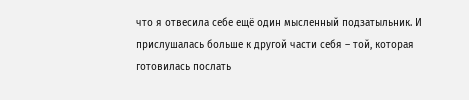что я отвесила себе ещё один мысленный подзатыльник. И прислушалась больше к другой части себя – той, которая готовилась послать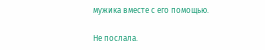мужика вместе с его помощью.

Не послала.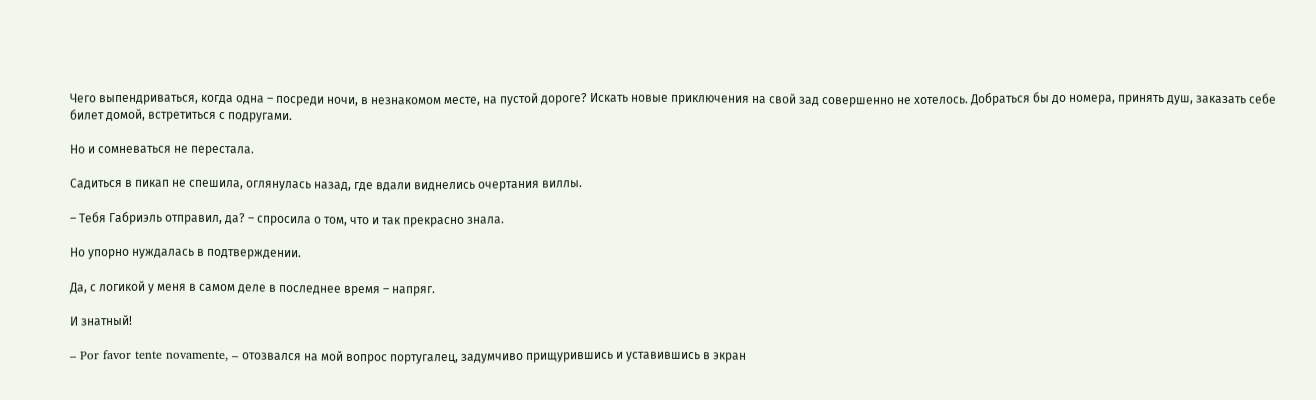Чего выпендриваться, когда одна – посреди ночи, в незнакомом месте, на пустой дороге? Искать новые приключения на свой зад совершенно не хотелось. Добраться бы до номера, принять душ, заказать себе билет домой, встретиться с подругами.

Но и сомневаться не перестала.

Садиться в пикап не спешила, оглянулась назад, где вдали виднелись очертания виллы.

– Тебя Габриэль отправил, да? – спросила о том, что и так прекрасно знала.

Но упорно нуждалась в подтверждении.

Да, с логикой у меня в самом деле в последнее время – напряг.

И знатный!

– Por favor tente novamente, – отозвался на мой вопрос португалец, задумчиво прищурившись и уставившись в экран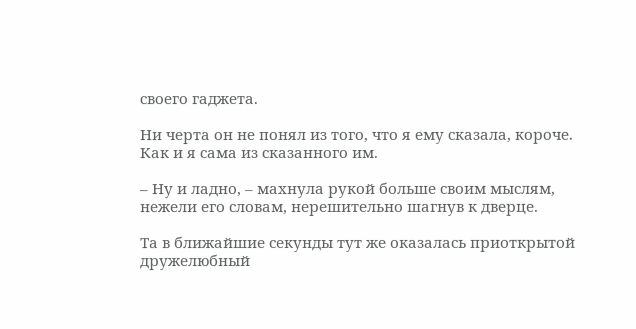своего гаджета.

Ни черта он не понял из того, что я ему сказала, короче. Как и я сама из сказанного им.

– Ну и ладно, – махнула рукой больше своим мыслям, нежели его словам, нерешительно шагнув к дверце.

Та в ближайшие секунды тут же оказалась приоткрытой дружелюбный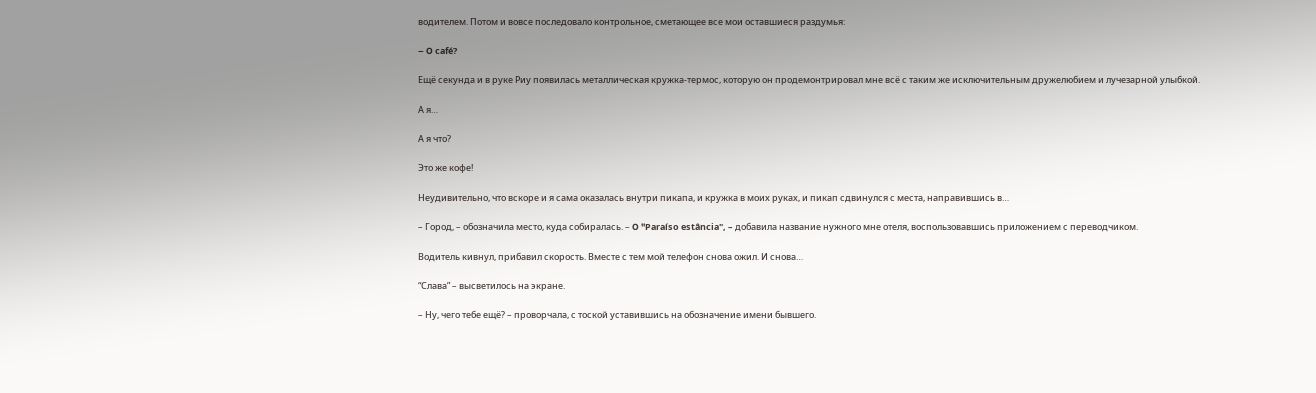водителем. Потом и вовсе последовало контрольное, сметающее все мои оставшиеся раздумья:

– O café?

Ещё секунда и в руке Риу появилась металлическая кружка-термос, которую он продемонтрировал мне всё с таким же исключительным дружелюбием и лучезарной улыбкой.

А я…

А я что?

Это же кофе!

Неудивительно, что вскоре и я сама оказалась внутри пикапа, и кружка в моих руках, и пикап сдвинулся с места, направившись в…

– Город, – обозначила место, куда собиралась. – O "Paraíso estância", – добавила название нужного мне отеля, воспользовавшись приложением с переводчиком.

Водитель кивнул, прибавил скорость. Вместе с тем мой телефон снова ожил. И снова…

“Слава” – высветилось на экране.

– Ну, чего тебе ещё? – проворчала, с тоской уставившись на обозначение имени бывшего.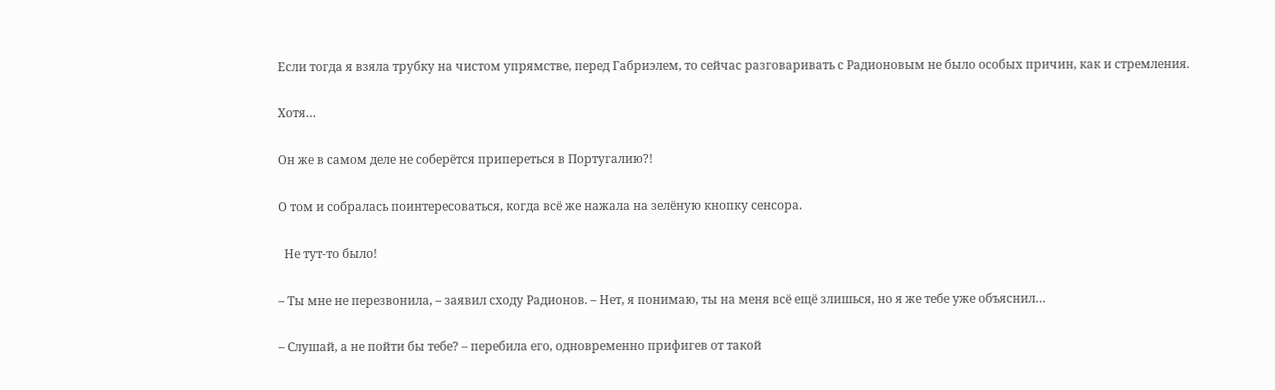Если тогда я взяла трубку на чистом упрямстве, перед Габриэлем, то сейчас разговаривать с Радионовым не было особых причин, как и стремления.

Хотя…

Он же в самом деле не соберётся припереться в Португалию?!

О том и собралась поинтересоваться, когда всё же нажала на зелёную кнопку сенсора.

  Не тут-то было!

– Ты мне не перезвонила, – заявил сходу Радионов. – Нет, я понимаю, ты на меня всё ещё злишься, но я же тебе уже объяснил…

– Слушай, а не пойти бы тебе? – перебила его, одновременно прифигев от такой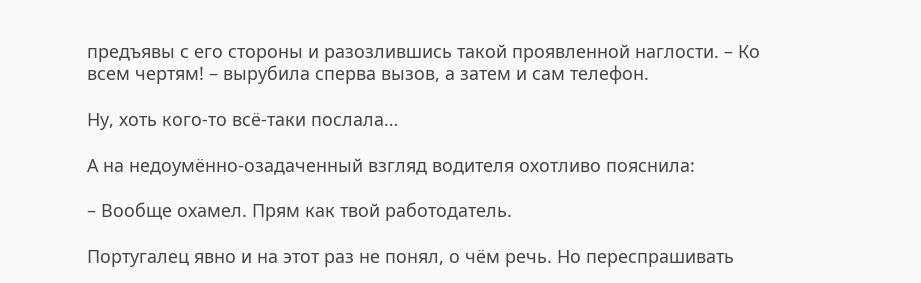предъявы с его стороны и разозлившись такой проявленной наглости. – Ко всем чертям! – вырубила сперва вызов, а затем и сам телефон.

Ну, хоть кого-то всё-таки послала…

А на недоумённо-озадаченный взгляд водителя охотливо пояснила:

– Вообще охамел. Прям как твой работодатель.

Португалец явно и на этот раз не понял, о чём речь. Но переспрашивать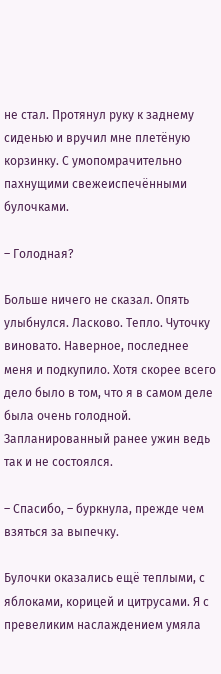не стал. Протянул руку к заднему сиденью и вручил мне плетёную корзинку. С умопомрачительно пахнущими свежеиспечёнными булочками.

– Голодная?

Больше ничего не сказал. Опять улыбнулся. Ласково. Тепло. Чуточку виновато. Наверное, последнее меня и подкупило. Хотя скорее всего дело было в том, что я в самом деле была очень голодной. Запланированный ранее ужин ведь так и не состоялся.

– Спасибо, – буркнула, прежде чем взяться за выпечку.

Булочки оказались ещё теплыми, с яблоками, корицей и цитрусами. Я с превеликим наслаждением умяла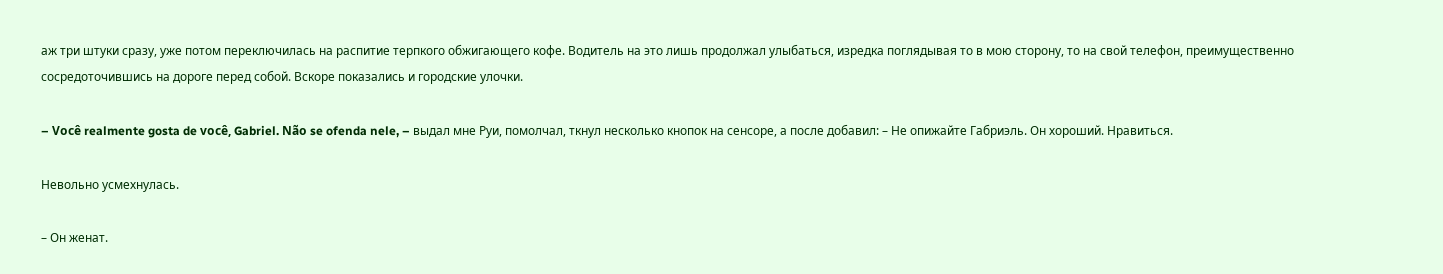аж три штуки сразу, уже потом переключилась на распитие терпкого обжигающего кофе. Водитель на это лишь продолжал улыбаться, изредка поглядывая то в мою сторону, то на свой телефон, преимущественно сосредоточившись на дороге перед собой. Вскоре показались и городские улочки.

– Você realmente gosta de você, Gabriel. Não se ofenda nele, – выдал мне Руи, помолчал, ткнул несколько кнопок на сенсоре, а после добавил: – Не опижайте Габриэль. Он хороший. Нравиться.

Невольно усмехнулась.

– Он женат.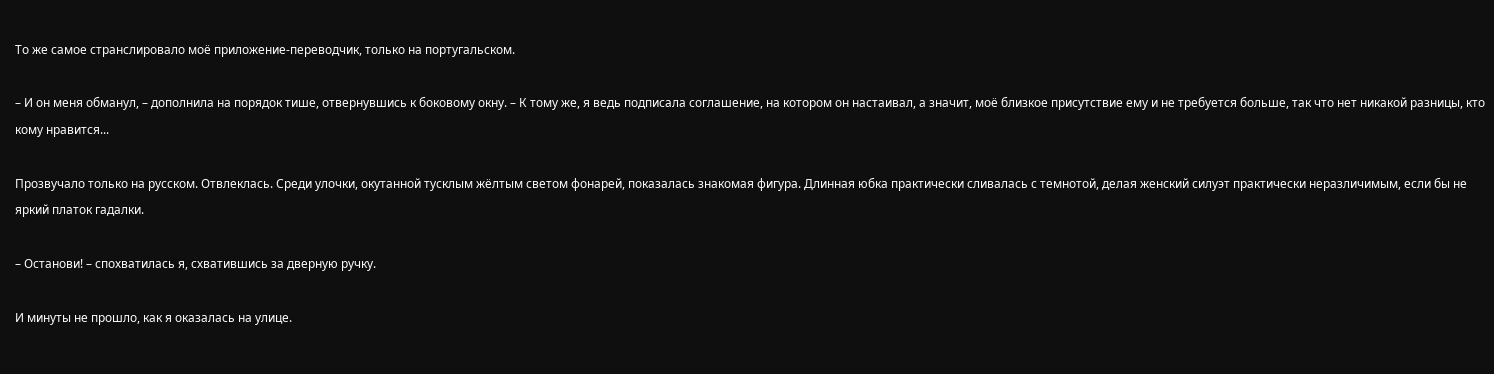То же самое странслировало моё приложение-переводчик, только на португальском.

– И он меня обманул, – дополнила на порядок тише, отвернувшись к боковому окну. – К тому же, я ведь подписала соглашение, на котором он настаивал, а значит, моё близкое присутствие ему и не требуется больше, так что нет никакой разницы, кто кому нравится...

Прозвучало только на русском. Отвлеклась. Среди улочки, окутанной тусклым жёлтым светом фонарей, показалась знакомая фигура. Длинная юбка практически сливалась с темнотой, делая женский силуэт практически неразличимым, если бы не яркий платок гадалки.

– Останови! – спохватилась я, схватившись за дверную ручку.

И минуты не прошло, как я оказалась на улице.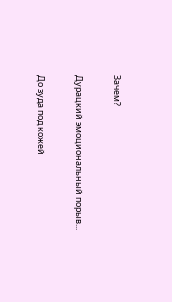Зачем?

Дурацкий эмоциональный порыв...

До зуда под кожей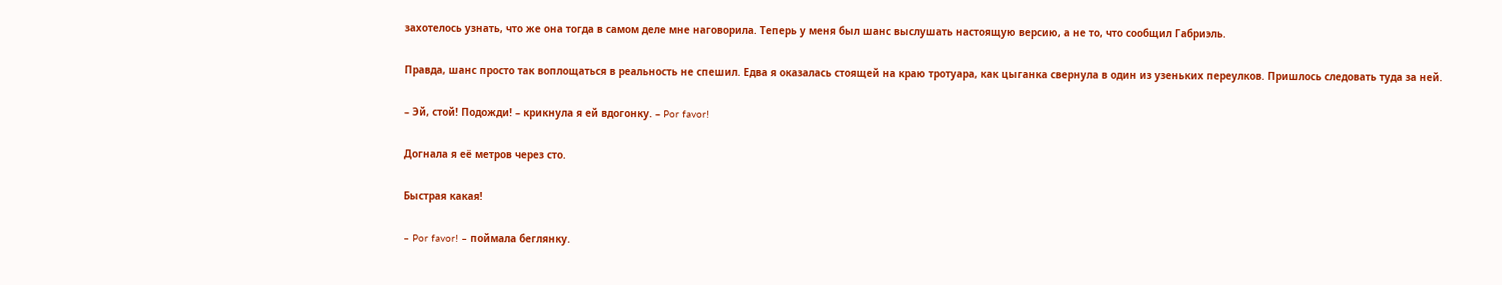захотелось узнать, что же она тогда в самом деле мне наговорила. Теперь у меня был шанс выслушать настоящую версию, а не то, что сообщил Габриэль.

Правда, шанс просто так воплощаться в реальность не спешил. Едва я оказалась стоящей на краю тротуара, как цыганка свернула в один из узеньких переулков. Пришлось следовать туда за ней.

– Эй, стой! Подожди! – крикнула я ей вдогонку. – Por favor!

Догнала я её метров через сто.

Быстрая какая!

– Por favor! – поймала беглянку.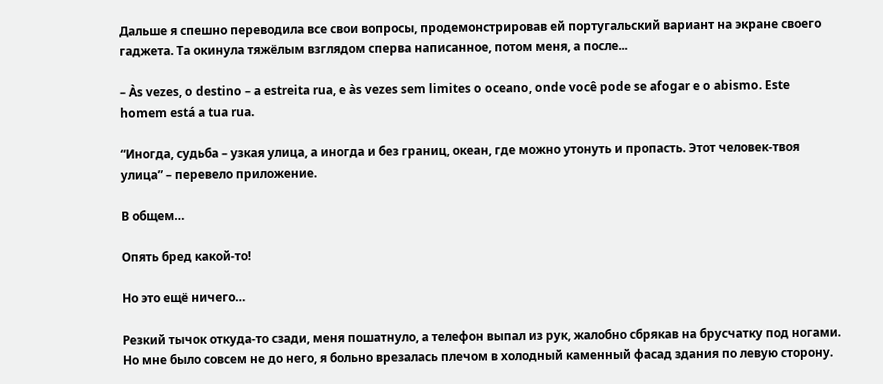Дальше я спешно переводила все свои вопросы, продемонстрировав ей португальский вариант на экране своего гаджета. Та окинула тяжёлым взглядом сперва написанное, потом меня, а после...

– Às vezes, o destino – a estreita rua, e às vezes sem limites o oceano, onde você pode se afogar e o abismo. Este homem está a tua rua.

“Иногда, судьба – узкая улица, а иногда и без границ, океан, где можно утонуть и пропасть. Этот человек-твоя улица” – перевело приложение.

В общем…

Опять бред какой-то!

Но это ещё ничего…

Резкий тычок откуда-то сзади, меня пошатнуло, а телефон выпал из рук, жалобно сбрякав на брусчатку под ногами. Но мне было совсем не до него, я больно врезалась плечом в холодный каменный фасад здания по левую сторону.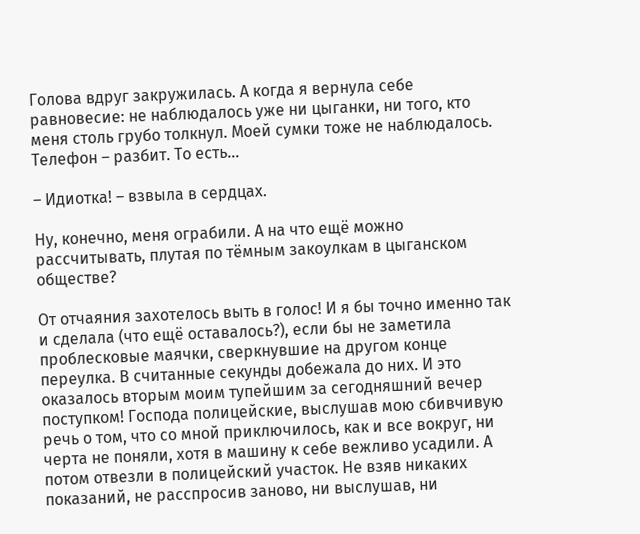Голова вдруг закружилась. А когда я вернула себе равновесие: не наблюдалось уже ни цыганки, ни того, кто меня столь грубо толкнул. Моей сумки тоже не наблюдалось. Телефон – разбит. То есть…

– Идиотка! – взвыла в сердцах.

Ну, конечно, меня ограбили. А на что ещё можно рассчитывать, плутая по тёмным закоулкам в цыганском обществе?

От отчаяния захотелось выть в голос! И я бы точно именно так и сделала (что ещё оставалось?), если бы не заметила проблесковые маячки, сверкнувшие на другом конце переулка. В считанные секунды добежала до них. И это оказалось вторым моим тупейшим за сегодняшний вечер поступком! Господа полицейские, выслушав мою сбивчивую речь о том, что со мной приключилось, как и все вокруг, ни черта не поняли, хотя в машину к себе вежливо усадили. А потом отвезли в полицейский участок. Не взяв никаких показаний, не расспросив заново, ни выслушав, ни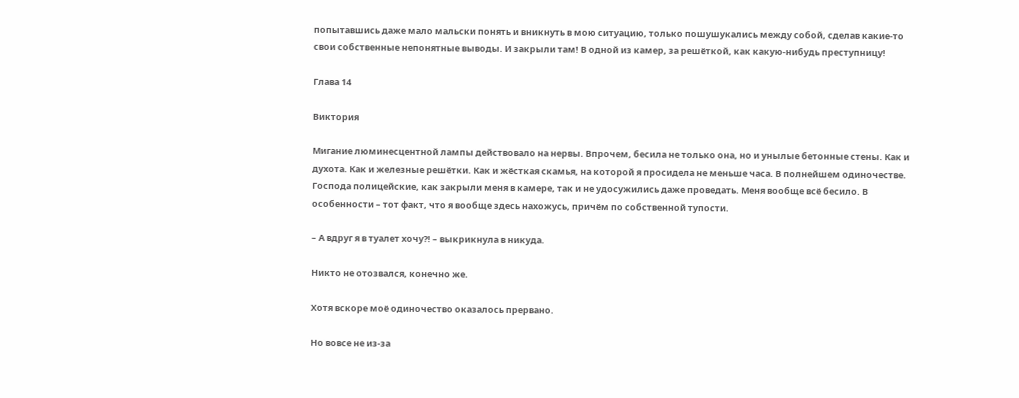попытавшись даже мало мальски понять и вникнуть в мою ситуацию, только пошушукались между собой, сделав какие-то свои собственные непонятные выводы. И закрыли там! В одной из камер, за решёткой, как какую-нибудь преступницу!

Глава 14

Виктория

Мигание люминесцентной лампы действовало на нервы. Впрочем, бесила не только она, но и унылые бетонные стены. Как и духота. Как и железные решётки. Как и жёсткая скамья, на которой я просидела не меньше часа. В полнейшем одиночестве. Господа полицейские, как закрыли меня в камере, так и не удосужились даже проведать. Меня вообще всё бесило. В особенности – тот факт, что я вообще здесь нахожусь, причём по собственной тупости.

– А вдруг я в туалет хочу?! – выкрикнула в никуда.

Никто не отозвался, конечно же.

Хотя вскоре моё одиночество оказалось прервано.

Но вовсе не из-за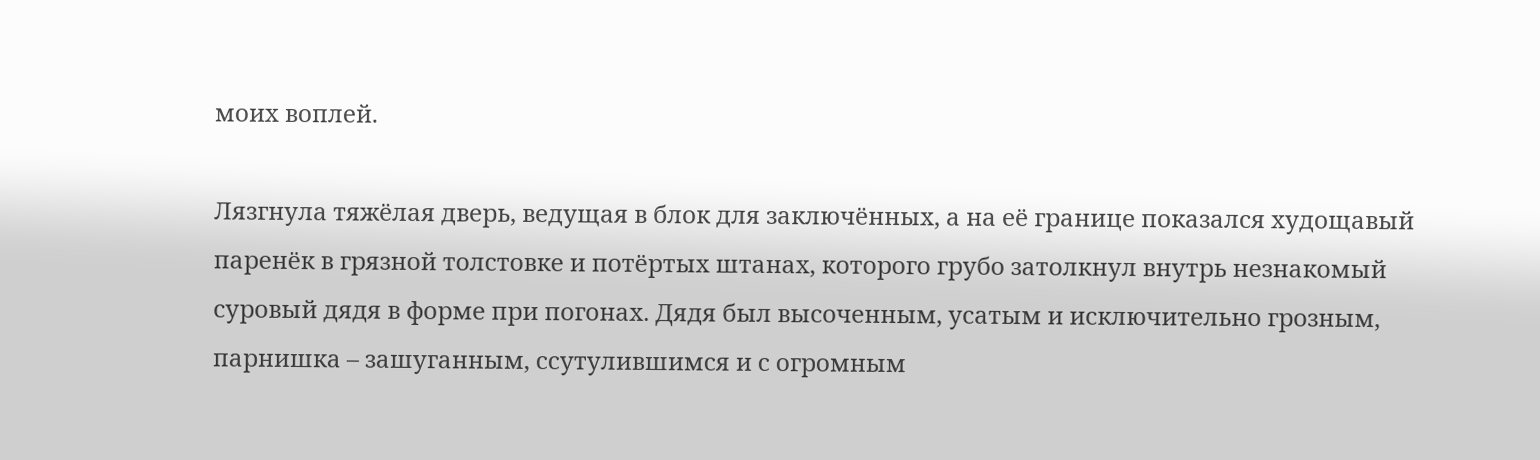моих воплей.

Лязгнула тяжёлая дверь, ведущая в блок для заключённых, а на её границе показался худощавый паренёк в грязной толстовке и потёртых штанах, которого грубо затолкнул внутрь незнакомый суровый дядя в форме при погонах. Дядя был высоченным, усатым и исключительно грозным, парнишка – зашуганным, ссутулившимся и с огромным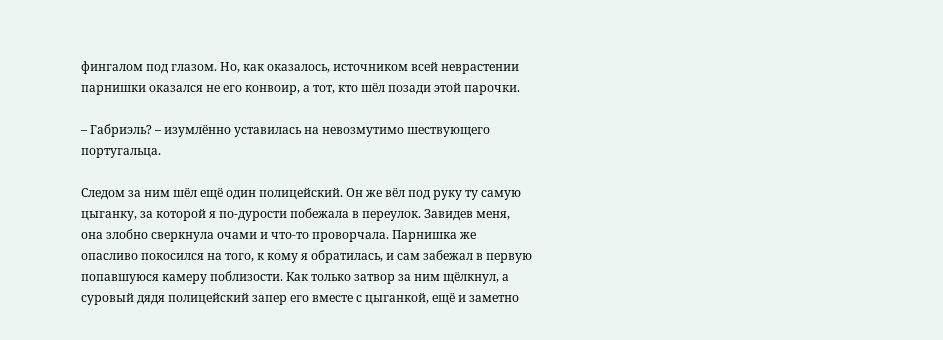фингалом под глазом. Но, как оказалось, источником всей неврастении парнишки оказался не его конвоир, а тот, кто шёл позади этой парочки.

– Габриэль? – изумлённо уставилась на невозмутимо шествующего португальца.

Следом за ним шёл ещё один полицейский. Он же вёл под руку ту самую цыганку, за которой я по-дурости побежала в переулок. Завидев меня, она злобно сверкнула очами и что-то проворчала. Парнишка же опасливо покосился на того, к кому я обратилась, и сам забежал в первую попавшуюся камеру поблизости. Как только затвор за ним щёлкнул, а суровый дядя полицейский запер его вместе с цыганкой, ещё и заметно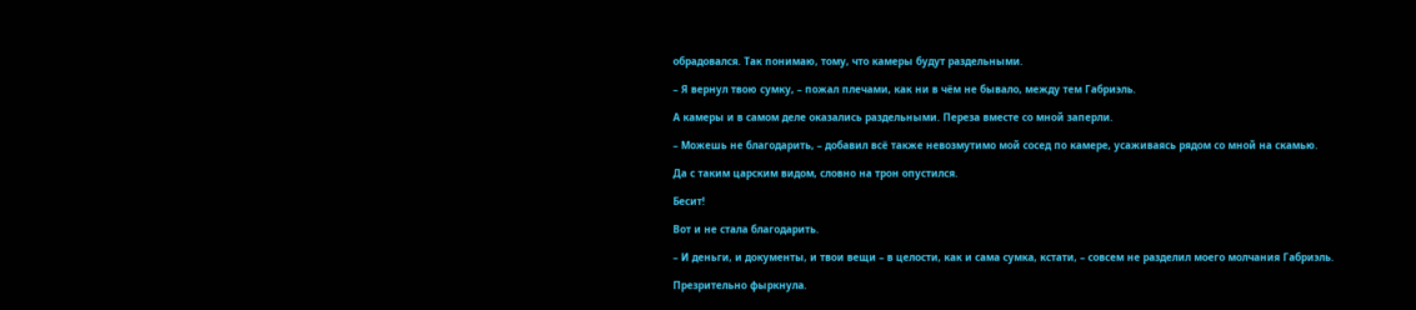обрадовался. Так понимаю, тому, что камеры будут раздельными.

– Я вернул твою сумку, – пожал плечами, как ни в чём не бывало, между тем Габриэль.

А камеры и в самом деле оказались раздельными. Переза вместе со мной заперли.

– Можешь не благодарить, – добавил всё также невозмутимо мой сосед по камере, усаживаясь рядом со мной на скамью.

Да с таким царским видом, словно на трон опустился.

Бесит!

Вот и не стала благодарить.

– И деньги, и документы, и твои вещи – в целости, как и сама сумка, кстати, – совсем не разделил моего молчания Габриэль.

Презрительно фыркнула.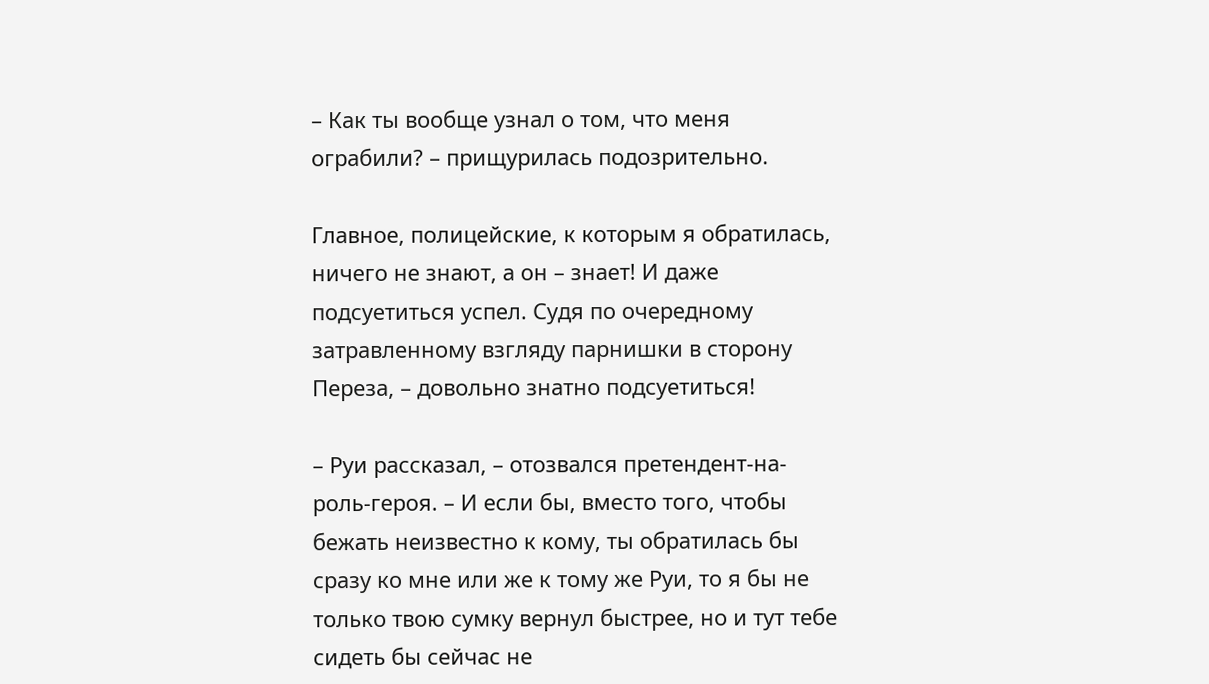– Как ты вообще узнал о том, что меня ограбили? – прищурилась подозрительно.

Главное, полицейские, к которым я обратилась, ничего не знают, а он – знает! И даже подсуетиться успел. Судя по очередному затравленному взгляду парнишки в сторону Переза, – довольно знатно подсуетиться!

– Руи рассказал, – отозвался претендент-на-роль-героя. – И если бы, вместо того, чтобы бежать неизвестно к кому, ты обратилась бы сразу ко мне или же к тому же Руи, то я бы не только твою сумку вернул быстрее, но и тут тебе сидеть бы сейчас не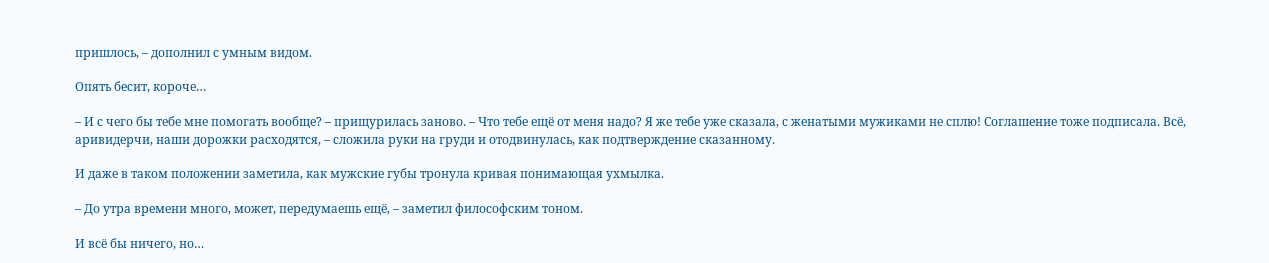пришлось, – дополнил с умным видом.

Опять бесит, короче…

– И с чего бы тебе мне помогать вообще? – прищурилась заново. – Что тебе ещё от меня надо? Я же тебе уже сказала, с женатыми мужиками не сплю! Соглашение тоже подписала. Всё, аривидерчи, наши дорожки расходятся, – сложила руки на груди и отодвинулась, как подтверждение сказанному.

И даже в таком положении заметила, как мужские губы тронула кривая понимающая ухмылка.

– До утра времени много, может, передумаешь ещё, – заметил философским тоном.

И всё бы ничего, но…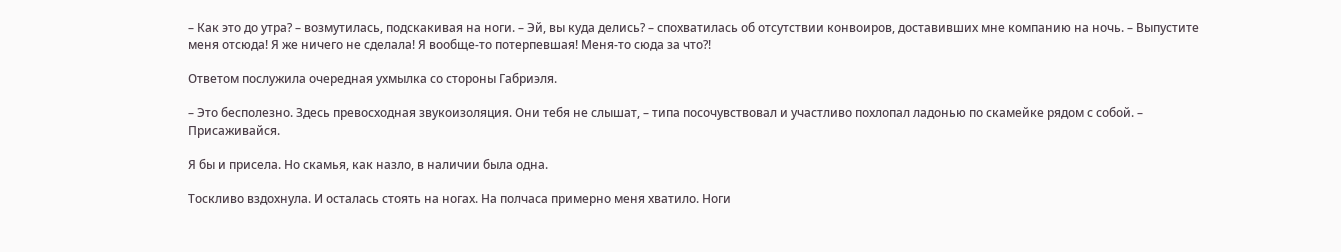– Как это до утра? – возмутилась, подскакивая на ноги. – Эй, вы куда делись? – спохватилась об отсутствии конвоиров, доставивших мне компанию на ночь. – Выпустите меня отсюда! Я же ничего не сделала! Я вообще-то потерпевшая! Меня-то сюда за что?!

Ответом послужила очередная ухмылка со стороны Габриэля.

– Это бесполезно. Здесь превосходная звукоизоляция. Они тебя не слышат, – типа посочувствовал и участливо похлопал ладонью по скамейке рядом с собой. – Присаживайся.

Я бы и присела. Но скамья, как назло, в наличии была одна.

Тоскливо вздохнула. И осталась стоять на ногах. На полчаса примерно меня хватило. Ноги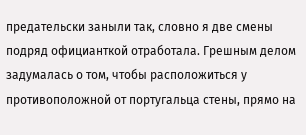предательски заныли так, словно я две смены подряд официанткой отработала. Грешным делом задумалась о том, чтобы расположиться у противоположной от португальца стены, прямо на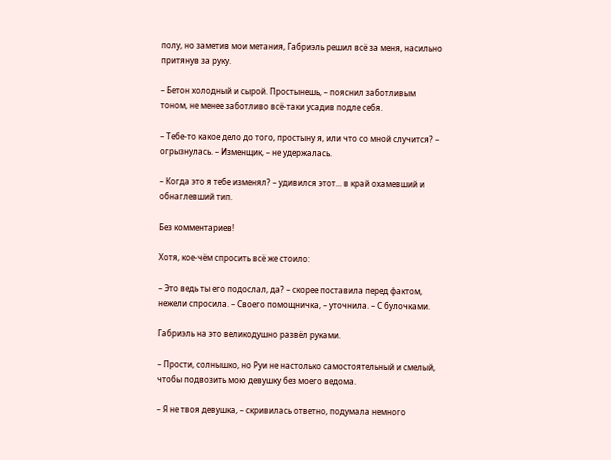полу, но заметив мои метания, Габриэль решил всё за меня, насильно притянув за руку.

– Бетон холодный и сырой. Простынешь, – пояснил заботливым тоном, не менее заботливо всё-таки усадив подле себя.

– Тебе-то какое дело до того, простыну я, или что со мной случится? – огрызнулась. – Изменщик, – не удержалась.

– Когда это я тебе изменял? – удивился этот... в край охамевший и обнаглевший тип.

Без комментариев!

Хотя, кое-чём спросить всё же стоило:

– Это ведь ты его подослал, да? – скорее поставила перед фактом, нежели спросила. – Своего помощничка, – уточнила. – С булочками.

Габриэль на это великодушно развёл руками.

– Прости, солнышко, но Руи не настолько самостоятельный и смелый, чтобы подвозить мою девушку без моего ведома.

– Я не твоя девушка, – скривилась ответно, подумала немного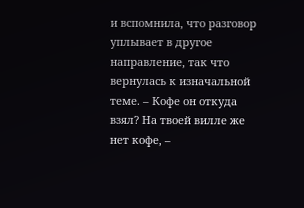и вспомнила, что разговор уплывает в другое направление, так что вернулась к изначальной теме. – Кофе он откуда взял? На твоей вилле же нет кофе, –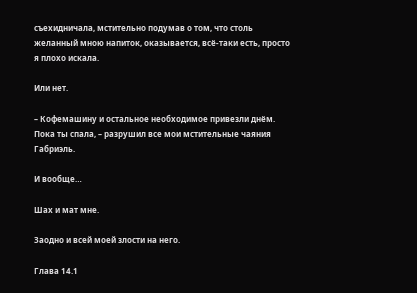съехидничала, мстительно подумав о том, что столь желанный мною напиток, оказывается, всё-таки есть, просто я плохо искала.

Или нет.

– Кофемашину и остальное необходимое привезли днём. Пока ты спала, – разрушил все мои мстительные чаяния Габриэль.

И вообще…

Шах и мат мне.

Заодно и всей моей злости на него.

Глава 14.1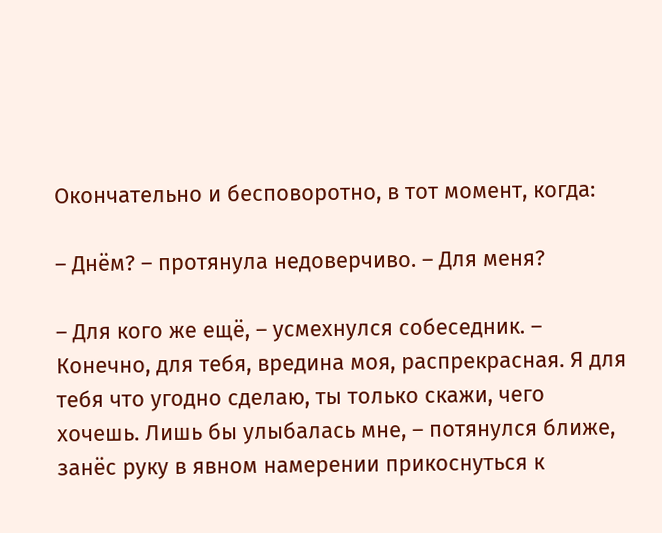Окончательно и бесповоротно, в тот момент, когда:

– Днём? – протянула недоверчиво. – Для меня?

– Для кого же ещё, – усмехнулся собеседник. – Конечно, для тебя, вредина моя, распрекрасная. Я для тебя что угодно сделаю, ты только скажи, чего хочешь. Лишь бы улыбалась мне, – потянулся ближе, занёс руку в явном намерении прикоснуться к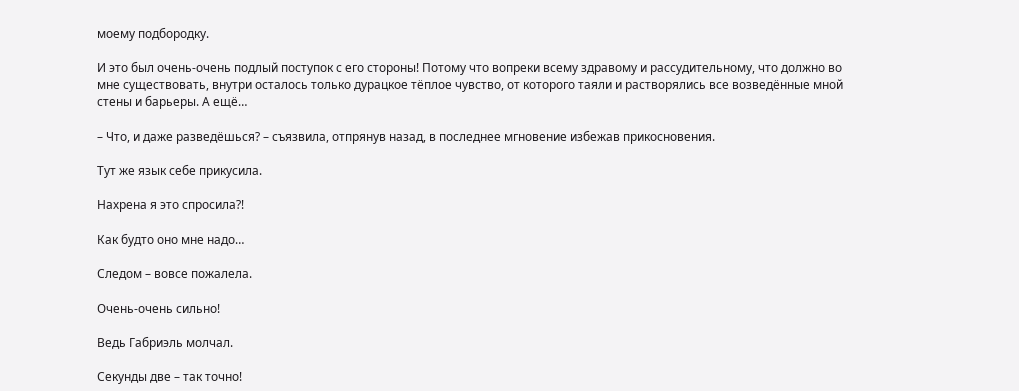моему подбородку.

И это был очень-очень подлый поступок с его стороны! Потому что вопреки всему здравому и рассудительному, что должно во мне существовать, внутри осталось только дурацкое тёплое чувство, от которого таяли и растворялись все возведённые мной стены и барьеры. А ещё…

– Что, и даже разведёшься? – съязвила, отпрянув назад, в последнее мгновение избежав прикосновения.

Тут же язык себе прикусила.

Нахрена я это спросила?!

Как будто оно мне надо…

Следом – вовсе пожалела.

Очень-очень сильно!

Ведь Габриэль молчал.

Секунды две – так точно!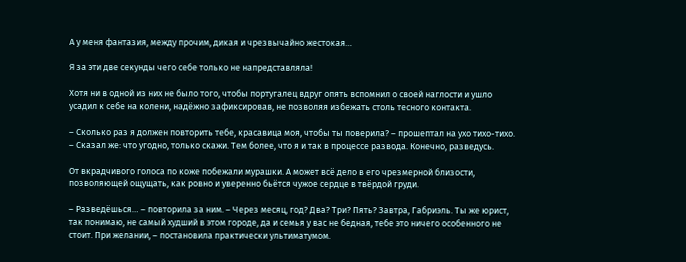А у меня фантазия, между прочим, дикая и чрезвычайно жестокая…

Я за эти две секунды чего себе только не напредставляла!

Хотя ни в одной из них не было того, чтобы португалец вдруг опять вспомнил о своей наглости и ушло усадил к себе на колени, надёжно зафиксировав, не позволяя избежать столь тесного контакта.

– Сколько раз я должен повторить тебе, красавица моя, чтобы ты поверила? – прошептал на ухо тихо-тихо. – Сказал же: что угодно, только скажи. Тем более, что я и так в процессе развода. Конечно, разведусь.

От вкрадчивого голоса по коже побежали мурашки. А может всё дело в его чрезмерной близости, позволяющей ощущать, как ровно и уверенно бьётся чужое сердце в твёрдой груди.

– Разведёшься… – повторила за ним. – Через месяц, год? Два? Три? Пять? Завтра, Габриэль. Ты же юрист, так понимаю, не самый худший в этом городе, да и семья у вас не бедная, тебе это ничего особенного не стоит. При желании, – постановила практически ультиматумом.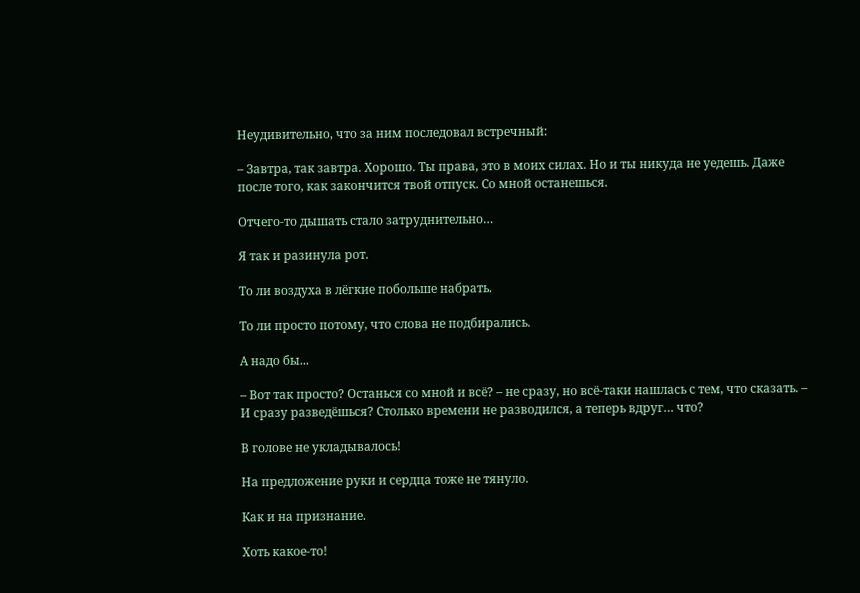Неудивительно, что за ним последовал встречный:

– Завтра, так завтра. Хорошо. Ты права, это в моих силах. Но и ты никуда не уедешь. Даже после того, как закончится твой отпуск. Со мной останешься.

Отчего-то дышать стало затруднительно…

Я так и разинула рот.

То ли воздуха в лёгкие побольше набрать.

То ли просто потому, что слова не подбирались.

А надо бы...

– Вот так просто? Останься со мной и всё? – не сразу, но всё-таки нашлась с тем, что сказать. – И сразу разведёшься? Столько времени не разводился, а теперь вдруг… что?

В голове не укладывалось!

На предложение руки и сердца тоже не тянуло.

Как и на признание.

Хоть какое-то!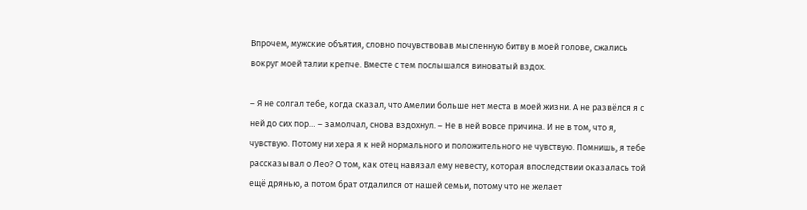Впрочем, мужские объятия, словно почувствовав мысленную битву в моей голове, сжались вокруг моей талии крепче. Вместе с тем послышался виноватый вздох.

– Я не солгал тебе, когда сказал, что Амелии больше нет места в моей жизни. А не развёлся я с ней до сих пор… – замолчал, снова вздохнул. – Не в ней вовсе причина. И не в том, что я, чувствую. Потому ни хера я к ней нормального и положительного не чувствую. Помнишь, я тебе рассказывал о Лео? О том, как отец навязал ему невесту, которая впоследствии оказалась той ещё дрянью, а потом брат отдалился от нашей семьи, потому что не желает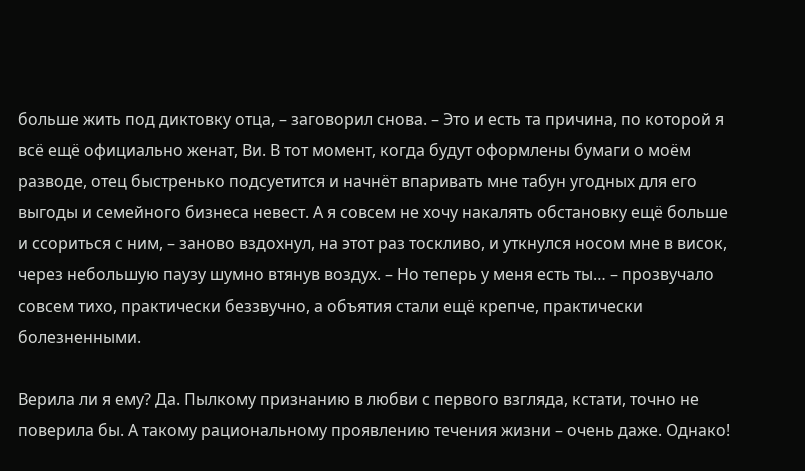больше жить под диктовку отца, – заговорил снова. – Это и есть та причина, по которой я всё ещё официально женат, Ви. В тот момент, когда будут оформлены бумаги о моём разводе, отец быстренько подсуетится и начнёт впаривать мне табун угодных для его выгоды и семейного бизнеса невест. А я совсем не хочу накалять обстановку ещё больше и ссориться с ним, – заново вздохнул, на этот раз тоскливо, и уткнулся носом мне в висок, через небольшую паузу шумно втянув воздух. – Но теперь у меня есть ты… – прозвучало совсем тихо, практически беззвучно, а объятия стали ещё крепче, практически болезненными.

Верила ли я ему? Да. Пылкому признанию в любви с первого взгляда, кстати, точно не поверила бы. А такому рациональному проявлению течения жизни – очень даже. Однако!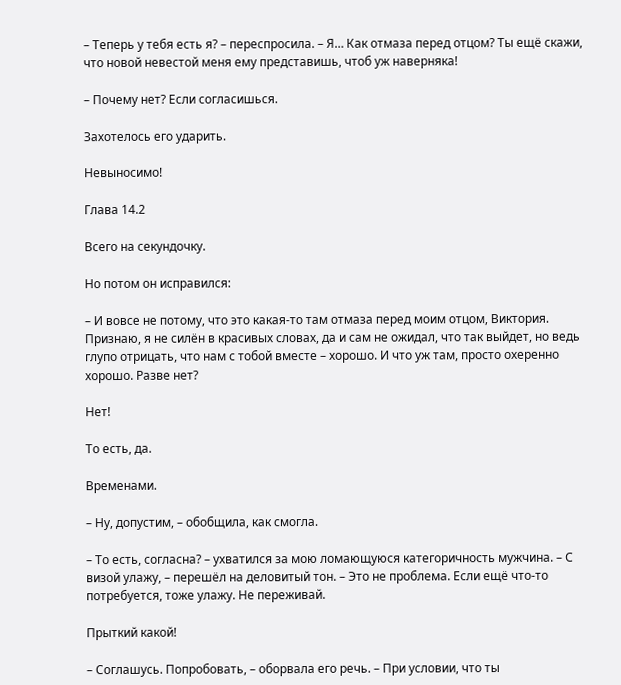– Теперь у тебя есть я? – переспросила. – Я… Как отмаза перед отцом? Ты ещё скажи, что новой невестой меня ему представишь, чтоб уж наверняка!

– Почему нет? Если согласишься.

Захотелось его ударить.

Невыносимо!

Глава 14.2

Всего на секундочку.

Но потом он исправился:

– И вовсе не потому, что это какая-то там отмаза перед моим отцом, Виктория. Признаю, я не силён в красивых словах, да и сам не ожидал, что так выйдет, но ведь глупо отрицать, что нам с тобой вместе – хорошо. И что уж там, просто охеренно хорошо. Разве нет?

Нет!

То есть, да.

Временами.

– Ну, допустим, – обобщила, как смогла.

– То есть, согласна? – ухватился за мою ломающуюся категоричность мужчина. – С визой улажу, – перешёл на деловитый тон. – Это не проблема. Если ещё что-то потребуется, тоже улажу. Не переживай.

Прыткий какой!

– Соглашусь. Попробовать, – оборвала его речь. – При условии, что ты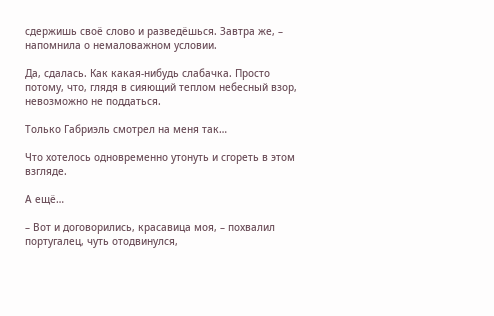сдержишь своё слово и разведёшься. Завтра же, – напомнила о немаловажном условии.

Да, сдалась. Как какая-нибудь слабачка. Просто потому, что, глядя в сияющий теплом небесный взор, невозможно не поддаться.

Только Габриэль смотрел на меня так…

Что хотелось одновременно утонуть и сгореть в этом взгляде.

А ещё…

– Вот и договорились, красавица моя, – похвалил португалец, чуть отодвинулся,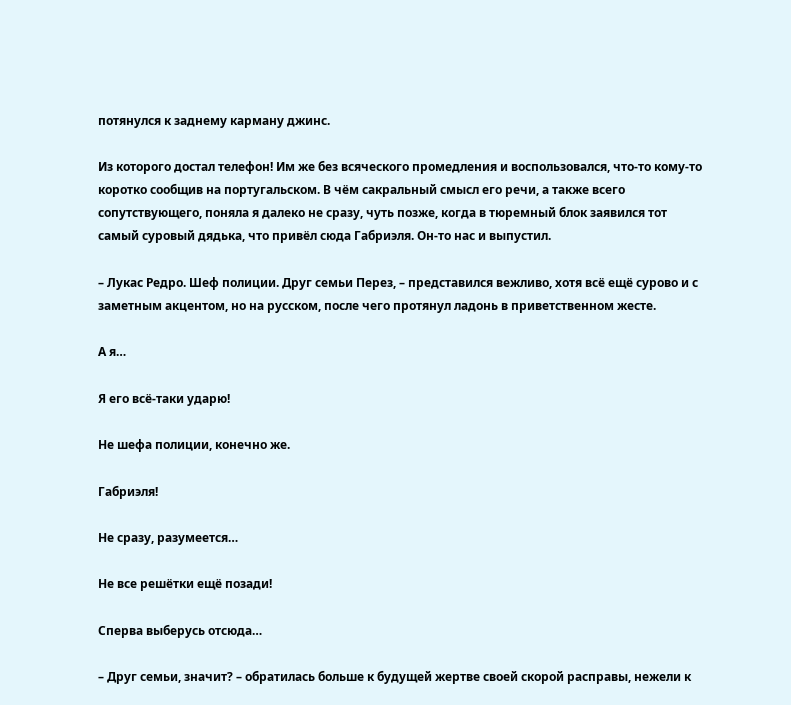потянулся к заднему карману джинс.

Из которого достал телефон! Им же без всяческого промедления и воспользовался, что-то кому-то коротко сообщив на португальском. В чём сакральный смысл его речи, а также всего сопутствующего, поняла я далеко не сразу, чуть позже, когда в тюремный блок заявился тот самый суровый дядька, что привёл сюда Габриэля. Он-то нас и выпустил.

– Лукас Редро. Шеф полиции. Друг семьи Перез, – представился вежливо, хотя всё ещё сурово и с заметным акцентом, но на русском, после чего протянул ладонь в приветственном жесте.

А я…

Я его всё-таки ударю!

Не шефа полиции, конечно же.

Габриэля!

Не сразу, разумеется…

Не все решётки ещё позади!

Сперва выберусь отсюда…

– Друг семьи, значит? – обратилась больше к будущей жертве своей скорой расправы, нежели к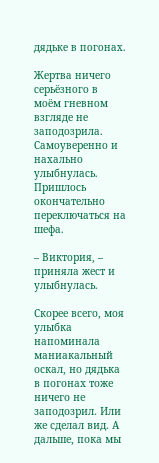дядьке в погонах.

Жертва ничего серьёзного в моём гневном взгляде не заподозрила. Самоуверенно и нахально улыбнулась. Пришлось окончательно переключаться на шефа.

– Виктория, – приняла жест и улыбнулась.

Скорее всего, моя улыбка напоминала маниакальный оскал, но дядька в погонах тоже ничего не заподозрил. Или же сделал вид. А дальше, пока мы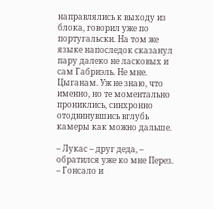направлялись к выходу из блока, говорил уже по португальски. На том же языке напоследок сказанул пару далеко не ласковых и сам Габриэль. Не мне. Цыганам. Уж не знаю, что именно, но те моментально прониклись, синхронно отодвинувшись вглубь камеры как можно дальше.

– Лукас – друг деда, – обратился уже ко мне Перез. – Гонсало и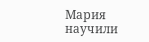Мария научили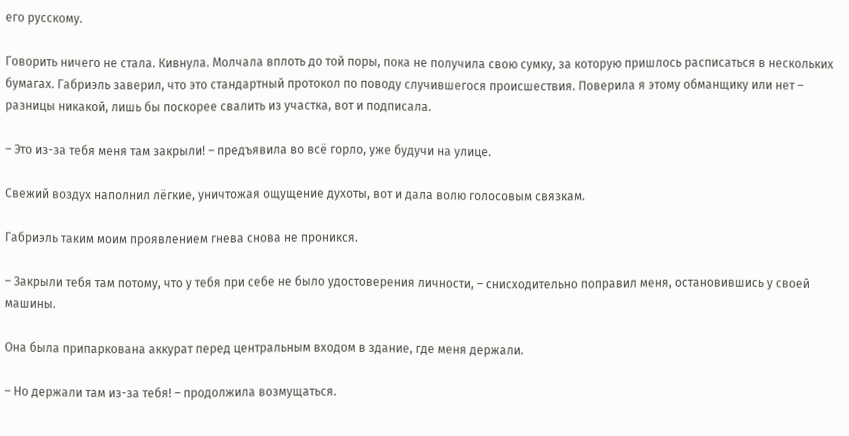его русскому.

Говорить ничего не стала. Кивнула. Молчала вплоть до той поры, пока не получила свою сумку, за которую пришлось расписаться в нескольких бумагах. Габриэль заверил, что это стандартный протокол по поводу случившегося происшествия. Поверила я этому обманщику или нет – разницы никакой, лишь бы поскорее свалить из участка, вот и подписала.

– Это из-за тебя меня там закрыли! – предъявила во всё горло, уже будучи на улице.

Свежий воздух наполнил лёгкие, уничтожая ощущение духоты, вот и дала волю голосовым связкам.

Габриэль таким моим проявлением гнева снова не проникся.

– Закрыли тебя там потому, что у тебя при себе не было удостоверения личности, – снисходительно поправил меня, остановившись у своей машины.

Она была припаркована аккурат перед центральным входом в здание, где меня держали.

– Но держали там из-за тебя! – продолжила возмущаться.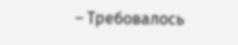– Требовалось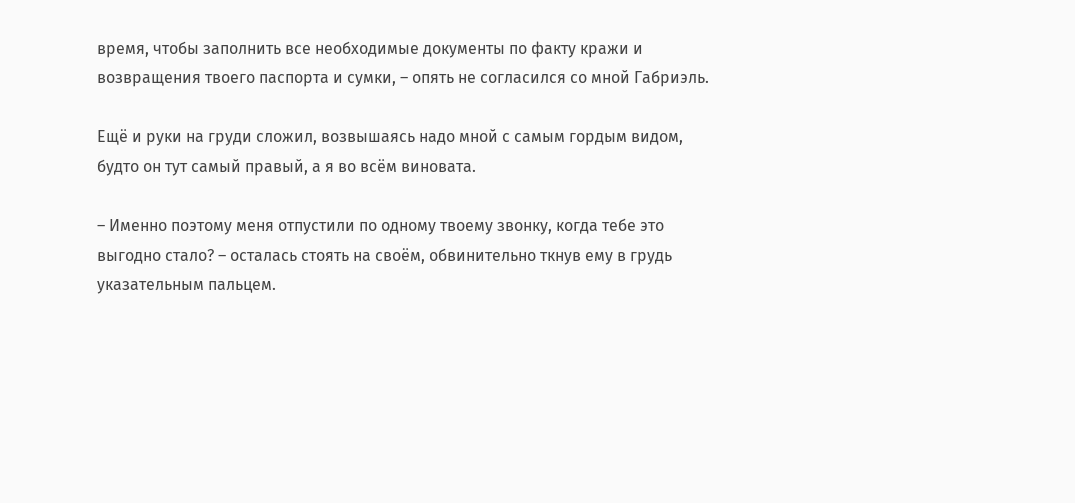время, чтобы заполнить все необходимые документы по факту кражи и возвращения твоего паспорта и сумки, – опять не согласился со мной Габриэль.

Ещё и руки на груди сложил, возвышаясь надо мной с самым гордым видом, будто он тут самый правый, а я во всём виновата.

– Именно поэтому меня отпустили по одному твоему звонку, когда тебе это выгодно стало? – осталась стоять на своём, обвинительно ткнув ему в грудь указательным пальцем.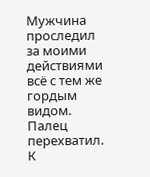Мужчина проследил за моими действиями всё с тем же гордым видом. Палец перехватил. К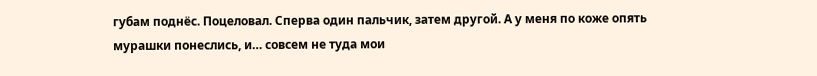губам поднёс. Поцеловал. Сперва один пальчик, затем другой. А у меня по коже опять мурашки понеслись, и… совсем не туда мои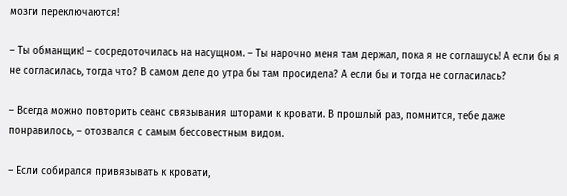мозги переключаются!

– Ты обманщик! – сосредоточилась на насущном. – Ты нарочно меня там держал, пока я не соглашусь! А если бы я не согласилась, тогда что? В самом деле до утра бы там просидела? А если бы и тогда не согласилась?

– Всегда можно повторить сеанс связывания шторами к кровати. В прошлый раз, помнится, тебе даже понравилось, – отозвался с самым бессовестным видом.

– Если собирался привязывать к кровати,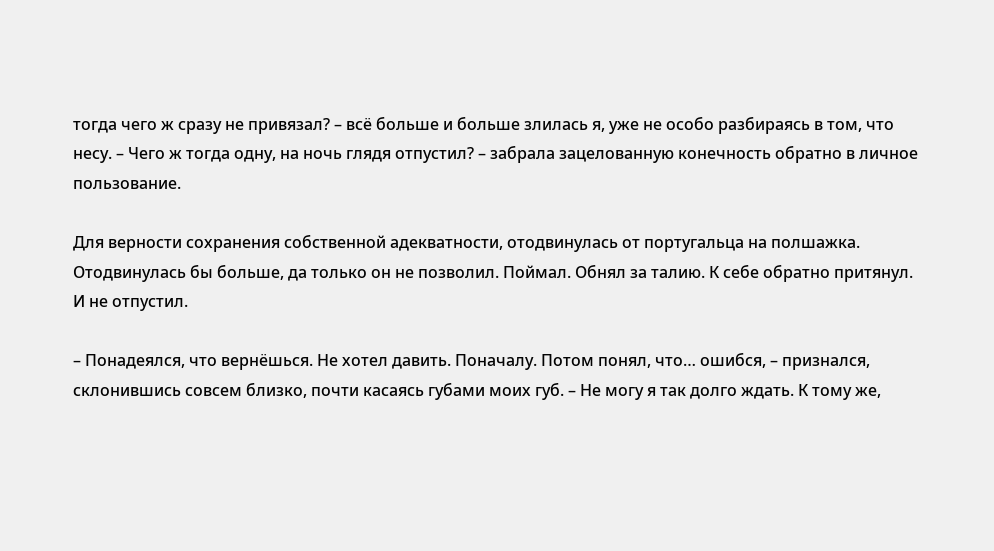тогда чего ж сразу не привязал? – всё больше и больше злилась я, уже не особо разбираясь в том, что несу. – Чего ж тогда одну, на ночь глядя отпустил? – забрала зацелованную конечность обратно в личное пользование.

Для верности сохранения собственной адекватности, отодвинулась от португальца на полшажка. Отодвинулась бы больше, да только он не позволил. Поймал. Обнял за талию. К себе обратно притянул. И не отпустил.

– Понадеялся, что вернёшься. Не хотел давить. Поначалу. Потом понял, что… ошибся, – признался, склонившись совсем близко, почти касаясь губами моих губ. – Не могу я так долго ждать. К тому же,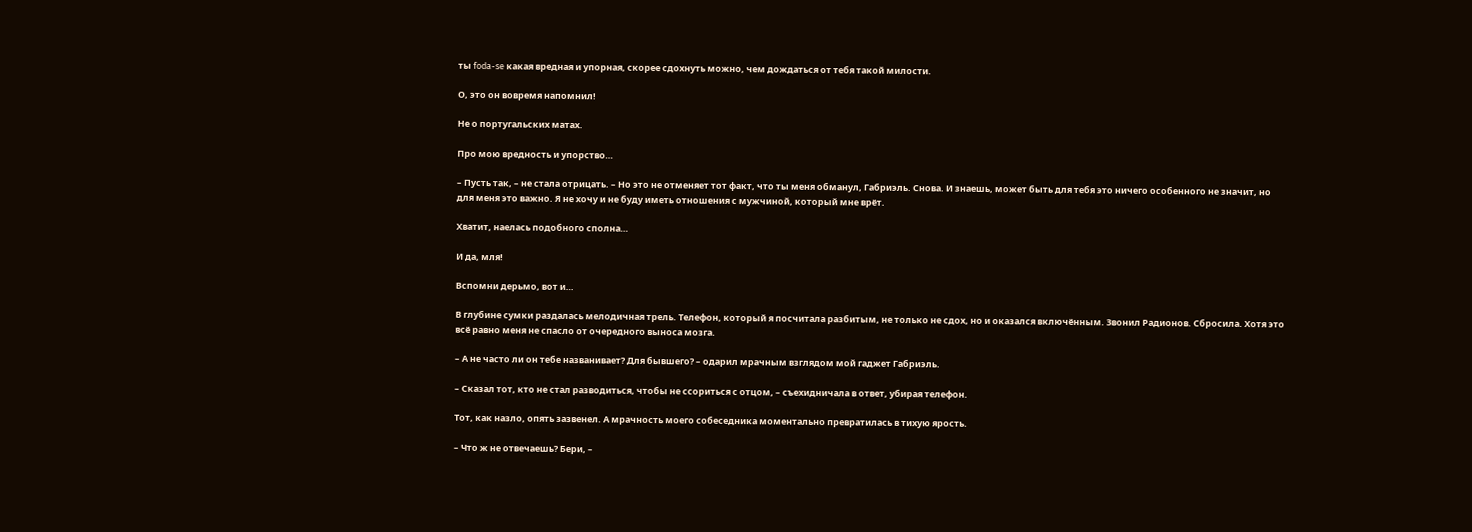ты foda-se какая вредная и упорная, скорее сдохнуть можно, чем дождаться от тебя такой милости.

О, это он вовремя напомнил!

Не о португальских матах.

Про мою вредность и упорство…

– Пусть так, – не стала отрицать. – Но это не отменяет тот факт, что ты меня обманул, Габриэль. Снова. И знаешь, может быть для тебя это ничего особенного не значит, но для меня это важно. Я не хочу и не буду иметь отношения с мужчиной, который мне врёт.

Хватит, наелась подобного сполна…

И да, мля!

Вспомни дерьмо, вот и…

В глубине сумки раздалась мелодичная трель. Телефон, который я посчитала разбитым, не только не сдох, но и оказался включённым. Звонил Радионов. Сбросила. Хотя это всё равно меня не спасло от очередного выноса мозга.

– А не часто ли он тебе названивает? Для бывшего? – одарил мрачным взглядом мой гаджет Габриэль.

– Сказал тот, кто не стал разводиться, чтобы не ссориться с отцом, – съехидничала в ответ, убирая телефон.

Тот, как назло, опять зазвенел. А мрачность моего собеседника моментально превратилась в тихую ярость.

– Что ж не отвечаешь? Бери, –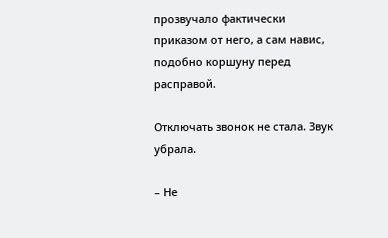прозвучало фактически приказом от него, а сам навис, подобно коршуну перед расправой.

Отключать звонок не стала. Звук убрала.

– Не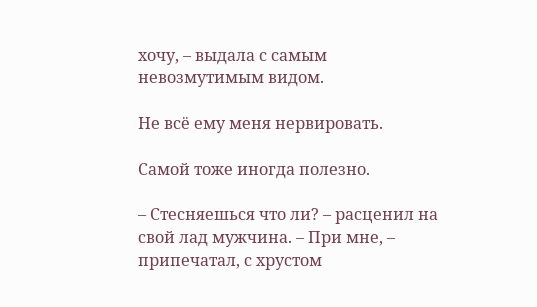хочу, – выдала с самым невозмутимым видом.

Не всё ему меня нервировать.

Самой тоже иногда полезно.

– Стесняешься что ли? – расценил на свой лад мужчина. – При мне, – припечатал, с хрустом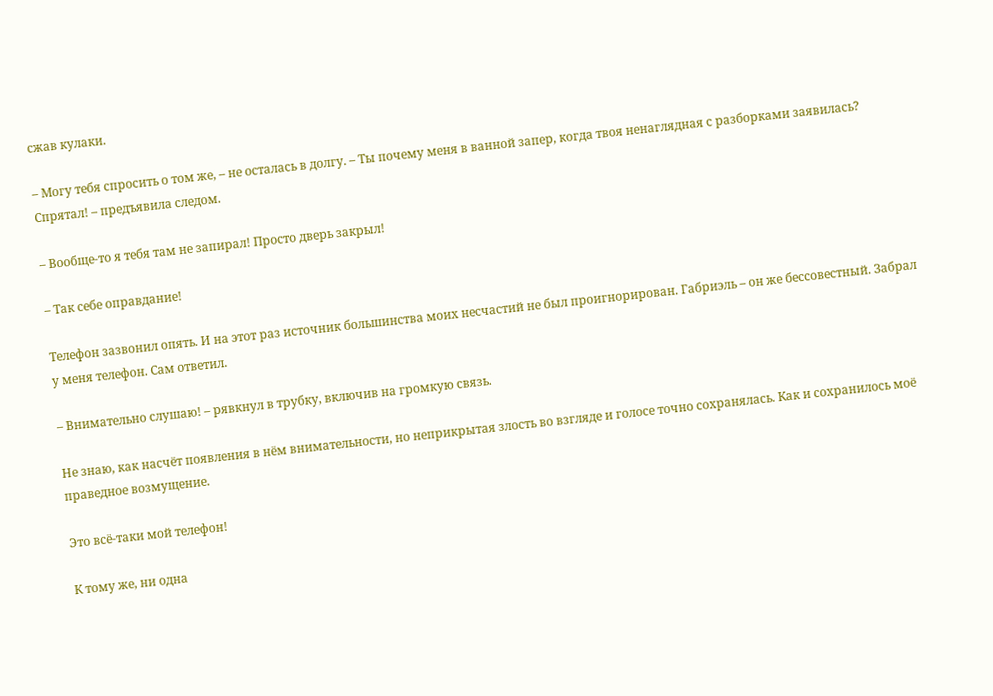сжав кулаки.

– Могу тебя спросить о том же, – не осталась в долгу. – Ты почему меня в ванной запер, когда твоя ненаглядная с разборками заявилась? Спрятал! – предъявила следом.

– Вообще-то я тебя там не запирал! Просто дверь закрыл!

– Так себе оправдание!

Телефон зазвонил опять. И на этот раз источник большинства моих несчастий не был проигнорирован. Габриэль – он же бессовестный. Забрал у меня телефон. Сам ответил.

– Внимательно слушаю! – рявкнул в трубку, включив на громкую связь.

Не знаю, как насчёт появления в нём внимательности, но неприкрытая злость во взгляде и голосе точно сохранялась. Как и сохранилось моё праведное возмущение.

Это всё-таки мой телефон!

К тому же, ни одна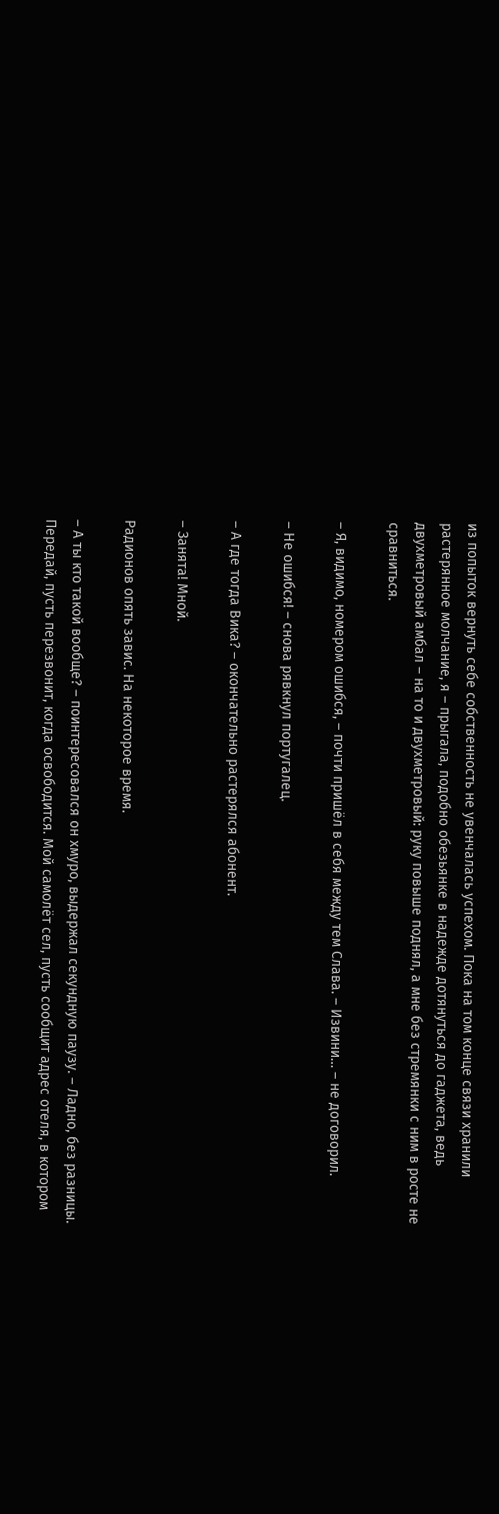из попыток вернуть себе собственность не увенчалась успехом. Пока на том конце связи хранили растерянное молчание, я – прыгала, подобно обезьянке в надежде дотянуться до гаджета, ведь двухметровый амбал – на то и двухметровый: руку повыше поднял, а мне без стремянки с ним в росте не сравниться.

– Я, видимо, номером ошибся, – почти пришёл в себя между тем Слава. – Извини… – не договорил.

– Не ошибся! – снова рявкнул португалец.

– А где тогда Вика? – окончательно растерялся абонент.

– Занята! Мной.

Радионов опять завис. На некоторое время.

– А ты кто такой вообще? – поинтересовался он хмуро, выдержал секундную паузу. – Ладно, без разницы. Передай, пусть перезвонит, когда освободится. Мой самолёт сел, пусть сообщит адрес отеля, в котором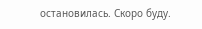остановилась. Скоро буду.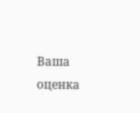Ваша оценка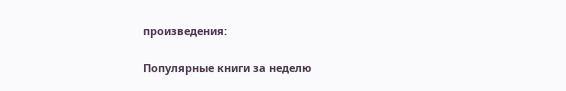произведения:

Популярные книги за неделю